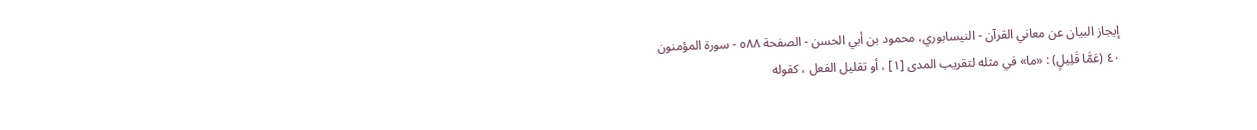إيجاز البيان عن معاني القرآن - النيسابوري، محمود بن أبي الحسن - الصفحة ٥٨٨ - سورة المؤمنون
٤٠ (عَمَّا قَلِيلٍ) : «ما» في مثله لتقريب المدى [١] ، أو تقليل الفعل ، كقوله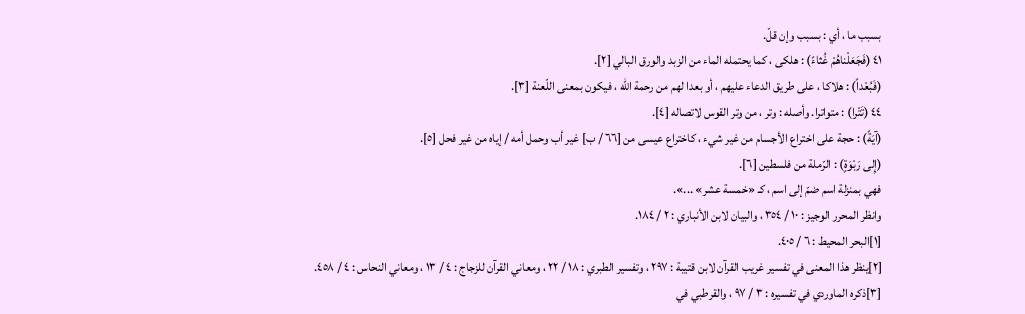بسبب ما ، أي : بسبب وإن قلّ.
٤١ (فَجَعَلْناهُمْ غُثاءً) : هلكى ، كما يحتمله الماء من الزبد والورق البالي [٢].
(فَبُعْداً) : هلاكا ، على طريق الدعاء عليهم ، أو بعدا لهم من رحمة الله ، فيكون بمعنى اللّعنة [٣].
٤٤ (تَتْرا) : متواترا. وأصله : وتر ، من وتر القوس لاتصاله [٤].
(آيَةً) : حجة على اختراع الأجسام من غير شيء ، كاختراع عيسى من [٦٦ / ب] غير أب وحمل أمه / إياه من غير فحل [٥].
(إِلى رَبْوَةٍ) : الرّملة من فلسطين [٦].
فهي بمنزلة اسم ضمّ إلى اسم ، كـ «خمسة عشر» ...».
وانظر المحرر الوجيز : ١٠ / ٣٥٤ ، والبيان لابن الأنباري : ٢ / ١٨٤.
[١]البحر المحيط : ٦ / ٤٠٥.
[٢]ينظر هذا المعنى في تفسير غريب القرآن لابن قتيبة : ٢٩٧ ، وتفسير الطبري : ١٨ / ٢٢ ، ومعاني القرآن للزجاج : ٤ / ١٣ ، ومعاني النحاس : ٤ / ٤٥٨.
[٣]ذكره الماوردي في تفسيره : ٣ / ٩٧ ، والقرطبي في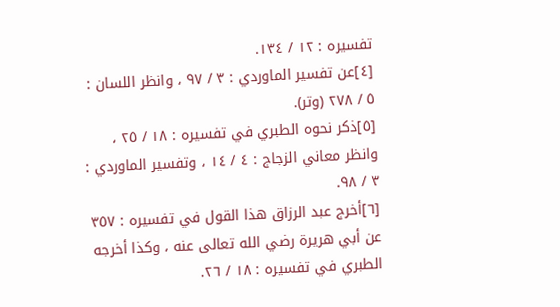تفسيره : ١٢ / ١٣٤.
[٤]عن تفسير الماوردي : ٣ / ٩٧ ، وانظر اللسان : ٥ / ٢٧٨ (وتر).
[٥]ذكر نحوه الطبري في تفسيره : ١٨ / ٢٥ ، وانظر معاني الزجاج : ٤ / ١٤ ، وتفسير الماوردي : ٣ / ٩٨.
[٦]أخرج عبد الرزاق هذا القول في تفسيره : ٣٥٧ عن أبي هريرة رضي الله تعالى عنه ، وكذا أخرجه الطبري في تفسيره : ١٨ / ٢٦.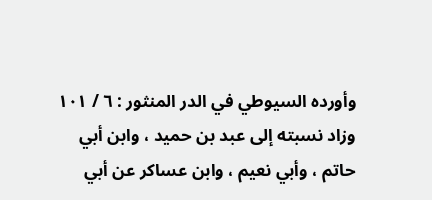وأورده السيوطي في الدر المنثور : ٦ / ١٠١ وزاد نسبته إلى عبد بن حميد ، وابن أبي حاتم ، وأبي نعيم ، وابن عساكر عن أبي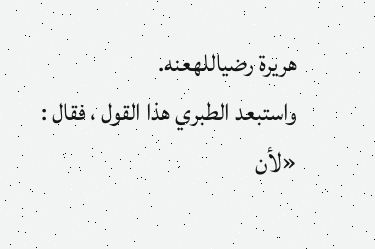هريرة رضياللهعنه.
واستبعد الطبري هذا القول ، فقال : «لأن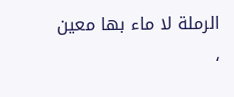الرملة لا ماء بها معين ،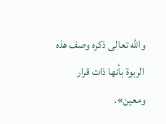والله تعالى ذكره وصف هذه الربوة بأنها ذات قرار ومعين».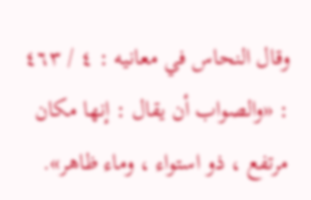وقال النحاس في معانيه : ٤ / ٤٦٣ : «والصواب أن يقال : إنها مكان مرتفع ، ذو استواء ، وماء ظاهر».